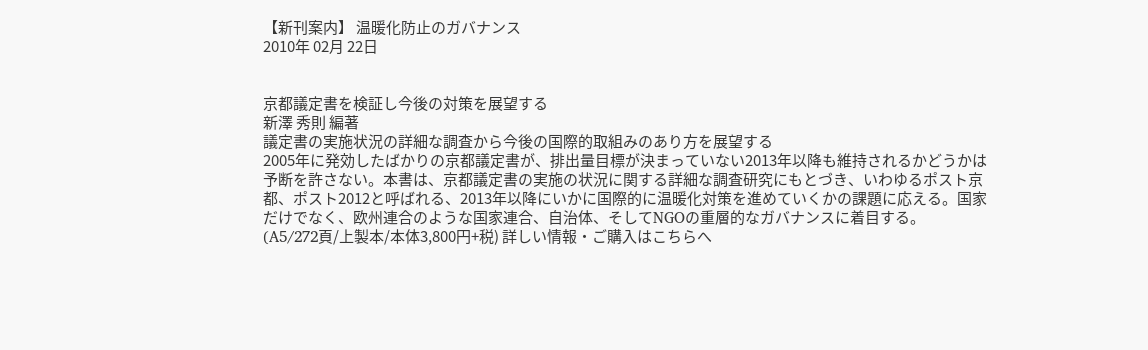【新刊案内】 温暖化防止のガバナンス
2010年 02月 22日


京都議定書を検証し今後の対策を展望する
新澤 秀則 編著
議定書の実施状況の詳細な調査から今後の国際的取組みのあり方を展望する
2005年に発効したばかりの京都議定書が、排出量目標が決まっていない2013年以降も維持されるかどうかは予断を許さない。本書は、京都議定書の実施の状況に関する詳細な調査研究にもとづき、いわゆるポスト京都、ポスト2012と呼ばれる、2013年以降にいかに国際的に温暖化対策を進めていくかの課題に応える。国家だけでなく、欧州連合のような国家連合、自治体、そしてNGOの重層的なガバナンスに着目する。
(A5/272頁/上製本/本体3,800円+税) 詳しい情報・ご購入はこちらへ